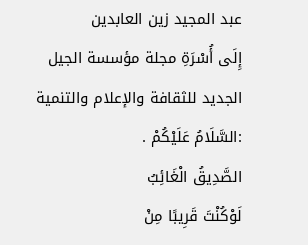عبد المجيد زين العابدين
إِلَى أُسْرَةِ مجلة مؤسسة الجيل الجديد للثقافة والإعلام والتنمية :السَّلَامُ عَلَيْكُمْ .
الصَّدِيقُ الْغَائِبُ
لَوْكُنْتَ قَرِيبًا مِنْ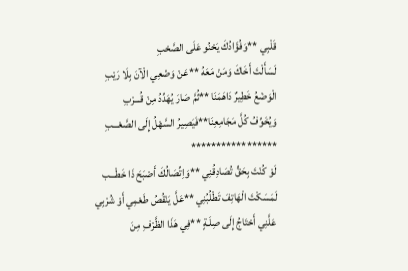قَلْبِي **وَفُؤَادُكَ يَحْنُو عَلَى الصَّحْبِ
لَسَأَلْتَ أَخَاكَ وَمَنْ مَعَهُ **عَنْ وَضْعِي الْآنَ بِلَا رَيْبِ
الْوَضْعُ خَطِيرٌ دَاهَمَنَا **ثُمَّ صَارَ يُهَدِّدُ مِنْ قُـــرْبِ
وَيُخَوِّفُ كُلَّ مَجَامِعِنَا**فَيَصِيرُ السَّهْلُ إِلَى الصَّعْـــبِ
*****************
لَوْ كُنْتَ بِحَقٍّ تُصَادِقُنِي **وَاِتِّصَالُكَ أَصْبَحَ ذَا خَطْـــب
لَمَسَكْتَ الْهَاتِفَ تَطْلُبُنِي **عَلَّ يَنْقُصُ طَعْمِي أَوْ شُرْبِي
عَلَّنِي أَحْتَاجُ إِلَى صِلَـةٍ **فِي هَذَا الظَّرْفِ مِنَ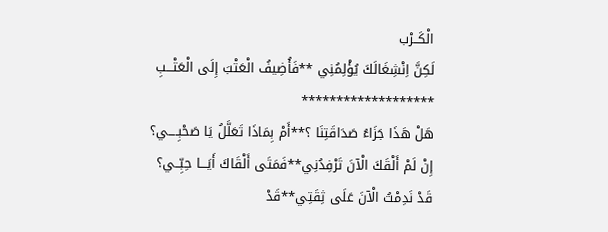الْكَــرْب
لَكِنَّ اِنْشِغَالَكَ يُؤْلِمُنِي **فَأُضِيفُ الْعَتْبَ إِلَى الْعَتْـــبِ
*******************
هَلْ هَذَا جَزَاءُ صَدَاقَتِنَا ؟**أَمْ بِمَاذَا تَعَلَّلُ يَا صَحْبِــــي؟
إِنْ لَمْ أَلْقَكَ الْآنَ تَرْفِدُنِي**فَمَتَى أَلْقَاكَ أَيَـــا حِبِّــي؟
قَدْ نَدِمْتُ الْآنَ عَلَى ثِقَتِي**قَدْ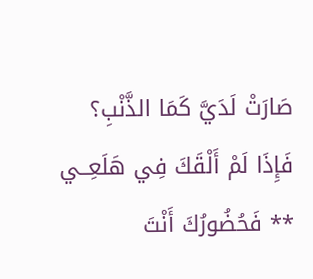صَارَتْ لَدَيَّ كَمَا الذَّنْبِ؟
فَإِذَا لَمْ أَلْقَكَ فِي هَلَعِــي ** فَحُضُورُكَ أَنْتَ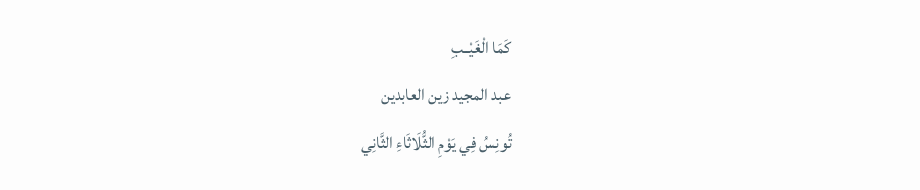كَمَا الْغَيْــبِ
عبد المجيد زين العابدين
تُونِسُ فِي يَوْمِ الثُّلَاثَاءِ الثَّانِي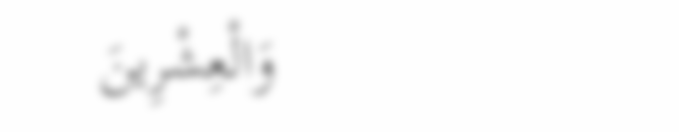وَالْعِشْرِينَ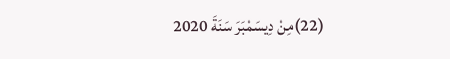(22)مِنْ دِيسَمْبَرَ سَنَةَ 2020